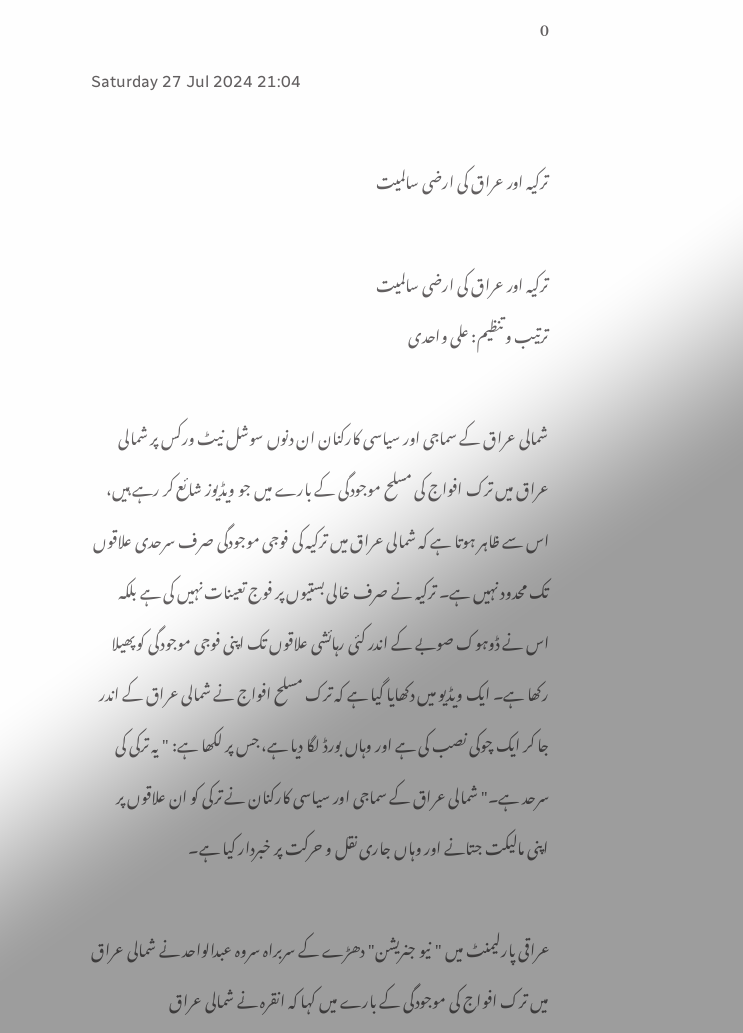0
Saturday 27 Jul 2024 21:04

ترکیہ اور عراق کی ارضی سالمیت

ترکیہ اور عراق کی ارضی سالمیت
ترتیب و تنظیم: علی واحدی

شمالی عراق کے سماجی اور سیاسی کارکنان ان دنوں سوشل نیٹ ورکس پر شمالی عراق میں ترک افواج کی مسلح موجودگی کے بارے میں جو ویڈیوز شائع کر رہے ہیں، اس سے ظاہر ہوتا ہے کہ شمالی عراق میں ترکیہ کی فوجی موجودگی صرف سرحدی علاقوں تک محدود نہیں ہے۔ ترکیہ نے صرف خالی بستیوں پر فوج تعینات نہیں کی ہے بلکہ اس نے ڈوہوک صوبے کے اندر کئی رہائشی علاقوں تک اپنی فوجی موجودگی کو پھیلا رکھا ہے۔ ایک ویڈیو میں دکھایا گیا ہے کہ ترک مسلح افواج نے شمالی عراق کے اندر جا کر ایک چوکی نصب کی ہے اور وہاں بورڈ لگا دیا ہے، جس پر لکھا ہے: "یہ ترکی کی سرحد ہے۔" شمالی عراق کے سماجی اور سیاسی کارکنان نے ترکی کو ان علاقوں پر اپنی مالیکت جتانے اور وہاں جاری نقل و حرکت پر خبردار کیا ہے۔

عراقی پارلیمنٹ میں "نیو جنریشن" دھڑے کے سربراہ سروہ عبدالواحد نے شمالی عراق میں ترک افواج کی موجودگی کے بارے میں کہا کہ انقرہ نے شمالی عراق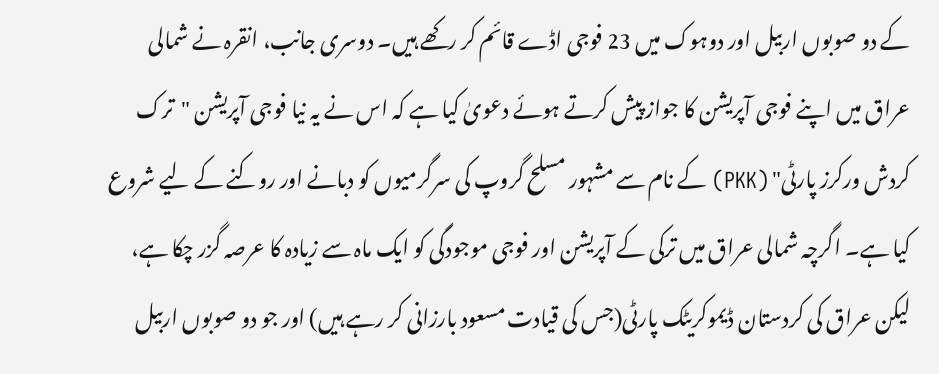کے دو صوبوں اربیل اور دوہوک میں 23 فوجی اڈے قائم کر رکھے ہیں۔ دوسری جانب، انقرہ نے شمالی عراق میں اپنے فوجی آپریشن کا جواز پیش کرتے ہوئے دعویٰ کیا ہے کہ اس نے یہ نیا فوجی آپریشن "ترک کردش ورکرز پارٹی" (PKK) کے نام سے مشہور مسلح گروپ کی سرگرمیوں کو دبانے اور روکنے کے لیے شروع کیا ہے۔ اگرچہ شمالی عراق میں ترکی کے آپریشن اور فوجی موجودگی کو ایک ماہ سے زیادہ کا عرصہ گزر چکا ہے، لیکن عراق کی کردستان ڈیموکریٹک پارٹی(جس کی قیادت مسعود بارزانی کر رہے ہیں) اور جو دو صوبوں اربیل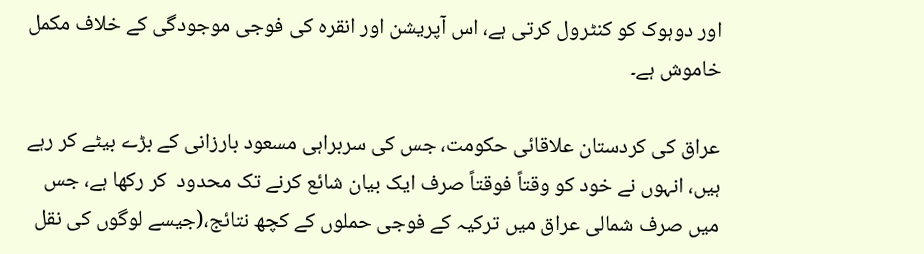اور دوہوک کو کنٹرول کرتی ہے، اس آپریشن اور انقرہ کی فوجی موجودگی کے خلاف مکمل خاموش ہے۔

عراق کی کردستان علاقائی حکومت، جس کی سربراہی مسعود بارزانی کے بڑے بیٹے کر رہے ہیں، انہوں نے خود کو وقتاً فوقتاً صرف ایک بیان شائع کرنے تک محدود  کر رکھا ہے، جس میں صرف شمالی عراق میں ترکیہ کے فوجی حملوں کے کچھ نتائج،(جیسے لوگوں کی نقل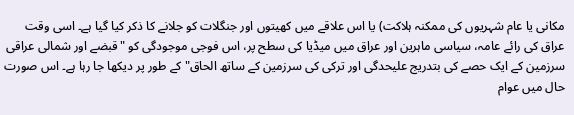مکانی یا عام شہریوں کی ممکنہ ہلاکت) یا اس علاقے میں کھیتوں اور جنگلات کو جلانے کا ذکر کیا گیا ہے۔ اسی وقت عراق کی رائے عامہ، سیاسی ماہرین اور عراق میں میڈیا کی سطح پر، اس فوجی موجودگی کو "قبضے اور شمالی عراقی سرزمین کے ایک حصے کی بتدریج علیحدگی اور ترکی کی سرزمین کے ساتھ الحاق" کے طور پر دیکھا جا رہا ہے۔ اس صورت حال میں عوام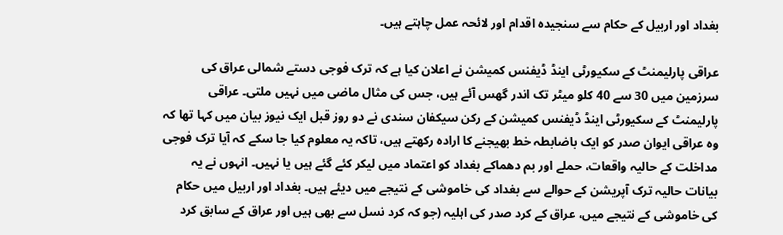بغداد اور اربیل کے حکام سے سنجیدہ اقدام اور لائحہ عمل چاہتے ہیں۔

عراقی پارلیمنٹ کے سکیورٹی اینڈ ڈیفنس کمیشن نے اعلان کیا ہے کہ ترک فوجی دستے شمالی عراق کی سرزمین میں 30 سے 40 کلو میٹر تک اندر گھس آئے ہیں، جس کی مثال ماضی میں نہیں ملتی۔ عراقی پارلیمنٹ کے سکیورٹی اینڈ ڈیفنس کمیشن کے رکن سیکفان سندی نے دو روز قبل ایک نیوز بیان میں کہا تھا کہ وہ عراقی ایوان صدر کو ایک باضابطہ خط بھیجنے کا ارادہ رکھتے ہیں، تاکہ یہ معلوم کیا جا سکے کہ آیا ترک فوجی مداخلت کے حالیہ واقعات، حملے اور بم دھماکے بغداد کو اعتماد میں لیکر کئے گئے ہیں یا نہیں۔ انہوں نے یہ بیانات حالیہ ترک آپریشن کے حوالے سے بغداد کی خاموشی کے نتیجے میں دیئے ہیں۔ بغداد اور اربیل میں حکام کی خاموشی کے نتیجے میں، عراق کے کرد صدر کی اہلیہ (جو کہ کرد نسل سے بھی ہیں اور عراق کے سابق کرد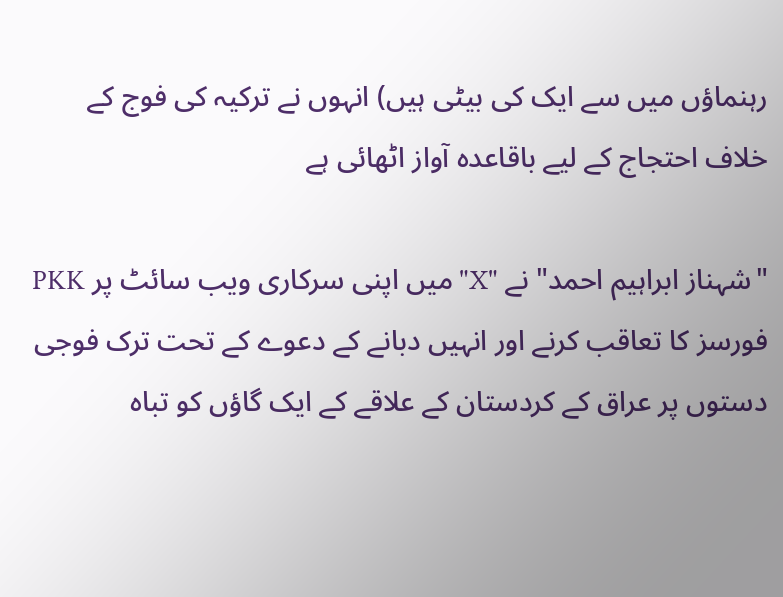رہنماؤں میں سے ایک کی بیٹی ہیں) انہوں نے ترکیہ کی فوج کے خلاف احتجاج کے لیے باقاعدہ آواز اٹھائی ہے

"شہناز ابراہیم احمد" نے "X" میں اپنی سرکاری ویب سائٹ پر PKK فورسز کا تعاقب کرنے اور انہیں دبانے کے دعوے کے تحت ترک فوجی دستوں پر عراق کے کردستان کے علاقے کے ایک گاؤں کو تباہ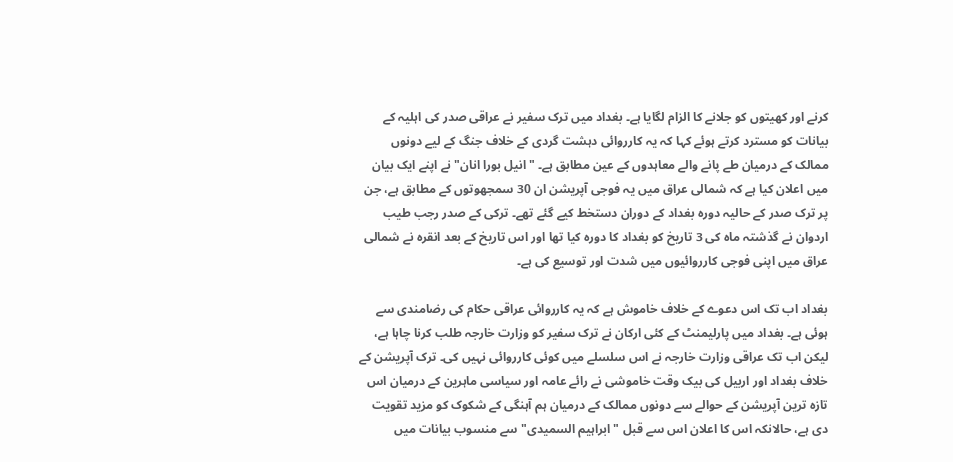کرنے اور کھیتوں کو جلانے کا الزام لگایا ہے۔ بغداد میں ترک سفیر نے عراقی صدر کی اہلیہ کے بیانات کو مسترد کرتے ہوئے کہا کہ یہ کارروائی دہشت گردی کے خلاف جنگ کے لیے دونوں ممالک کے درمیان طے پانے والے معاہدوں کے عین مطابق ہے۔ "انیل بورا انان" نے اپنے ایک بیان میں اعلان کیا ہے کہ شمالی عراق میں یہ فوجی آپریشن ان 30 سمجھوتوں کے مطابق ہے، جن پر ترک صدر کے حالیہ دورہ بغداد کے دوران دستخط کیے گئے تھے۔ ترکی کے صدر رجب طیب اردوان نے گذشتہ ماہ کی 3 تاریخ کو بغداد کا دورہ کیا تھا اور اس تاریخ کے بعد انقرہ نے شمالی عراق میں اپنی فوجی کارروائیوں میں شدت اور توسیع کی ہے۔

بغداد اب تک اس دعوے کے خلاف خاموش ہے کہ یہ کارروائی عراقی حکام کی رضامندی سے ہوئی ہے۔ بغداد میں پارلیمنٹ کے کئی ارکان نے ترک سفیر کو وزارت خارجہ طلب کرنا چاہا ہے، لیکن اب تک عراقی وزارت خارجہ نے اس سلسلے میں کوئی کارروائی نہیں کی۔ ترک آپریشن کے خلاف بغداد اور اربیل کی بیک وقت خاموشی نے رائے عامہ اور سیاسی ماہرین کے درمیان اس تازہ ترین آپریشن کے حوالے سے دونوں ممالک کے درمیان ہم آہنگی کے شکوک کو مزید تقویت دی ہے، حالانکہ اس کا اعلان اس سے قبل "ابراہیم السمیدی" سے منسوب بیانات میں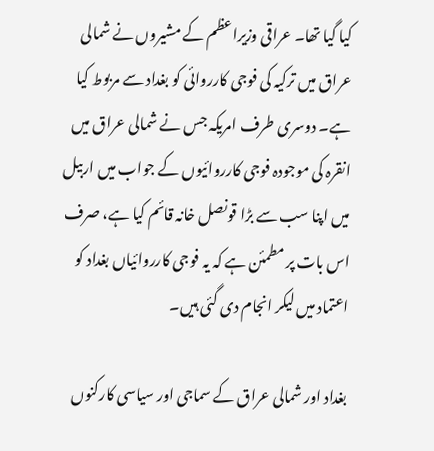کیا گیا تھا۔ عراقی وزیراعظم کے مشیروں نے شمالی عراق میں ترکیہ کی فوجی کارروائی کو بغداد سے مربوط کیا ہے۔ دوسری طرف امریکہ جس نے شمالی عراق میں انقرہ کی موجودہ فوجی کارروائیوں کے جواب میں اربیل میں اپنا سب سے بڑا قونصل خانہ قائم کیا ہے، صرف اس بات پر مطمئن ہے کہ یہ فوجی کارروائیاں بغداد کو اعتماد میں لیکر انجام دی گئی ہیں۔

بغداد اور شمالی عراق کے سماجی اور سیاسی کارکنوں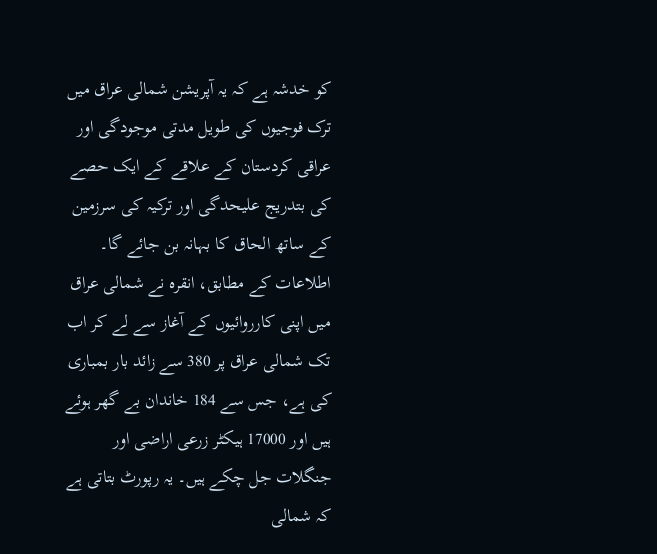کو خدشہ ہے کہ یہ آپریشن شمالی عراق میں ترک فوجیوں کی طویل مدتی موجودگی اور عراقی کردستان کے علاقے کے ایک حصے کی بتدریج علیحدگی اور ترکیہ کی سرزمین کے ساتھ الحاق کا بہانہ بن جائے گا۔ اطلاعات کے مطابق، انقرہ نے شمالی عراق میں اپنی کارروائیوں کے آغاز سے لے کر اب تک شمالی عراق پر 380 سے زائد بار بمباری کی ہے، جس سے 184 خاندان بے گھر ہوئے ہیں اور 17000 ہیکٹر زرعی اراضی اور جنگلات جل چکے ہیں۔ یہ رپورٹ بتاتی ہے کہ شمالی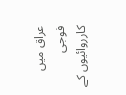عراق میں فوجی کارروائیوں کے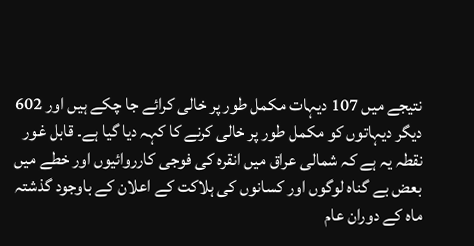نتیجے میں 107 دیہات مکمل طور پر خالی کرائے جا چکے ہیں اور 602 دیگر دیہاتوں کو مکمل طور پر خالی کرنے کا کہہ دیا گیا ہے۔ قابل غور نقطہ یہ ہے کہ شمالی عراق میں انقرہ کی فوجی کارروائیوں اور خطے میں بعض بے گناہ لوگوں اور کسانوں کی ہلاکت کے اعلان کے باوجود گذشتہ ماہ کے دوران عام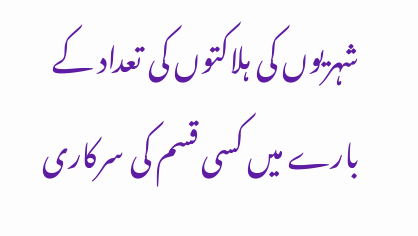شہریوں کی ہلاکتوں کی تعداد کے بارے میں کسی قسم کی سرکاری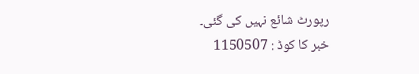رپورٹ شائع نہیں کی گئی۔
خبر کا کوڈ : 1150507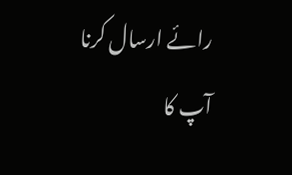رائے ارسال کرنا
آپ کا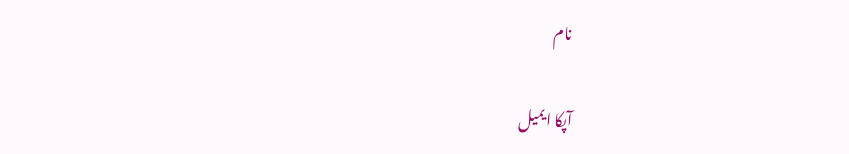نام

آپکا ایمیل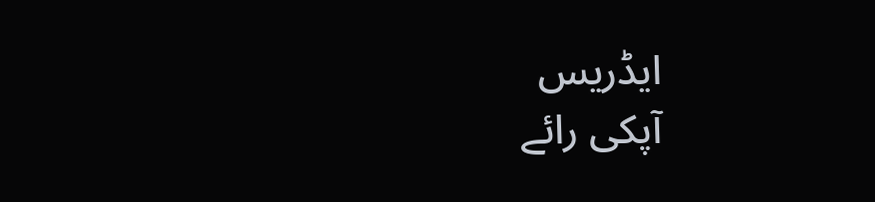ایڈریس
آپکی رائے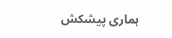ہماری پیشکش